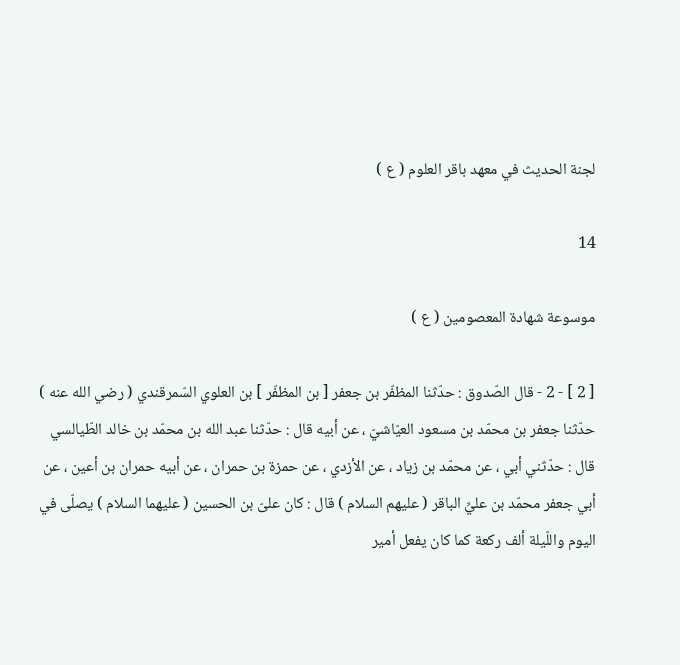لجنة الحديث في معهد باقر العلوم ( ع )

14

موسوعة شهادة المعصومين ( ع )

[ 2 ] - 2 - قال الصّدوق : حدّثنا المظفّر بن جعفر [ بن المظفّر ] بن العلوي السّمرقندي ( رضي الله عنه ) حدّثنا جعفر بن محمّد بن مسعود العيّاشيّ ، عن أبيه قال : حدّثنا عبد الله بن محمّد بن خالد الطّيالسي قال : حدّثني أبي ، عن محمّد بن زياد ، عن الأزدي ، عن حمزة بن حمران ، عن أبيه حمران بن أعين ، عن أبي جعفر محمّد بن عليِّ الباقر ( عليهم السلام ) قال : كان علىّ بن الحسين ( عليهما السلام ) يصلّى في اليوم واللّيلة ألف ركعة كما كان يفعل أمير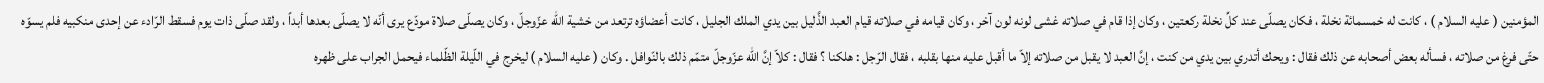المؤمنين ( عليه السلام ) ، كانت له خمسمائة نخلة ، فكان يصلّى عند كلِّ نخلة ركعتين ، وكان إذا قام في صلاته غشى لونه لون آخر ، وكان قيامه في صلاته قيام العبد الذَّليل بين يدي الملك الجليل ، كانت أعضاؤه ترتعد من خشية الله عزّوجلّ ، وكان يصلّى صلاة مودّع يرى أنّه لا يصلّى بعدها أبداً ، ولقد صلّى ذات يوم فسقط الرّادء عن إحدى منكبيه فلم يسوّه حتّى فرغ من صلاته ، فسأله بعض أصحابه عن ذلك فقال : ويحك أتدري بين يدي من كنت ، إنَّ العبد لا يقبل من صلاته إلاّ ما أقبل عليه منها بقلبه ، فقال الرّجل : هلكنا ؟ فقال : كلاّ إنَّ الله عزّوجلّ متمّم ذلك بالنّوافل . وكان ( عليه السلام ) ليخرج في اللّيلة الظّلماء فيحمل الجراب على ظهره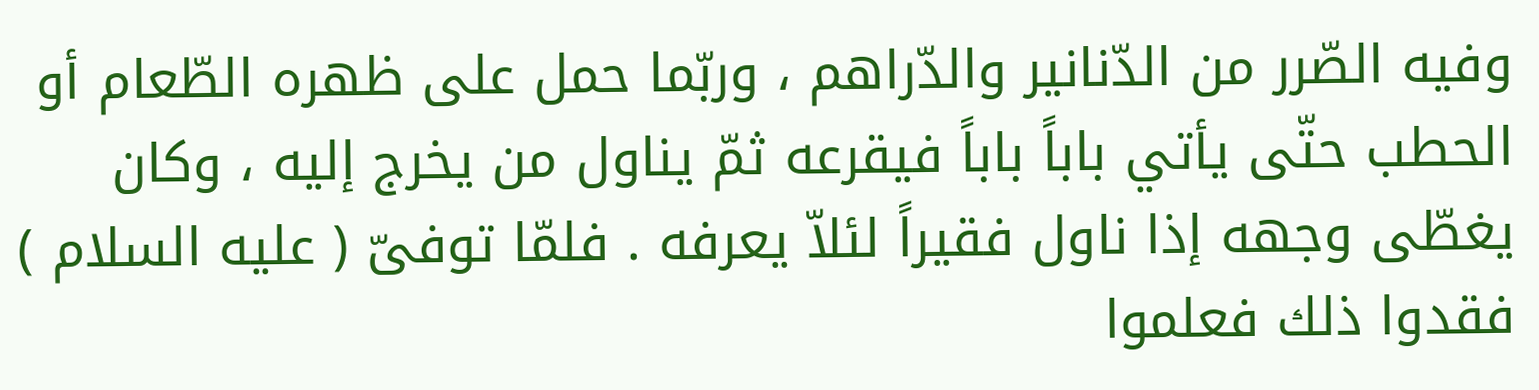وفيه الصّرر من الدّنانير والدّراهم ، وربّما حمل على ظهره الطّعام أو الحطب حتّى يأتي باباً باباً فيقرعه ثمّ يناول من يخرج إليه ، وكان يغطّى وجهه إذا ناول فقيراً لئلاّ يعرفه . فلمّا توفىّ ( عليه السلام ) فقدوا ذلك فعلموا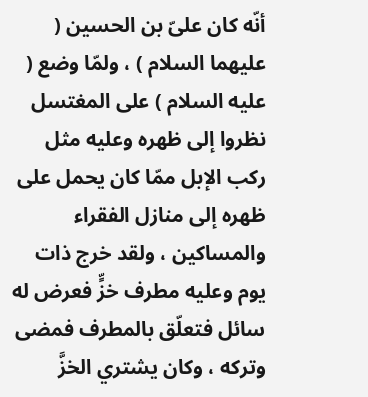أنّه كان علىّ بن الحسين ( عليهما السلام ) ، ولمّا وضع ( عليه السلام ) على المغتسل نظروا إلى ظهره وعليه مثل ركب الإبل ممّا كان يحمل على ظهره إلى منازل الفقراء والمساكين ، ولقد خرج ذات يوم وعليه مطرف خزٍّ فعرض له سائل فتعلّق بالمطرف فمضى وتركه ، وكان يشتري الخزَّ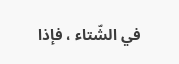في الشّتاء ، فإذا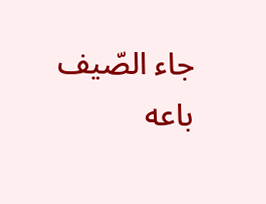جاء الصّيف باعه